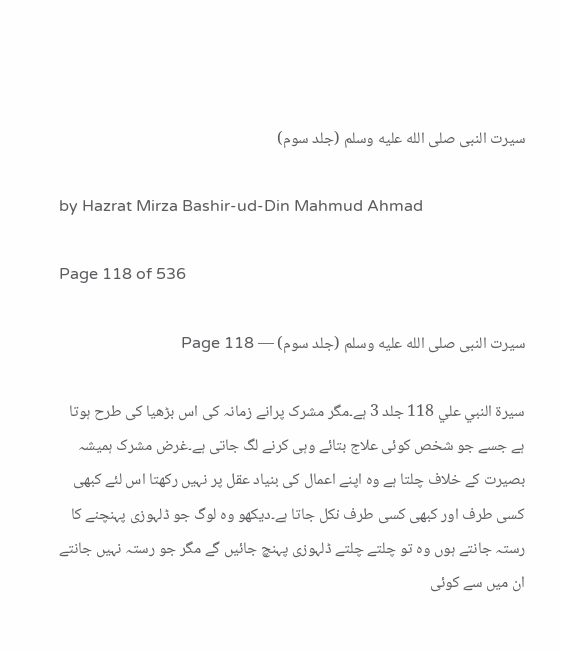سیرت النبی صلى الله عليه وسلم (جلد سوم)

by Hazrat Mirza Bashir-ud-Din Mahmud Ahmad

Page 118 of 536

سیرت النبی صلى الله عليه وسلم (جلد سوم) — Page 118

سيرة النبي علي 118 جلد 3 ہے۔مگر مشرک پرانے زمانہ کی اس بڑھیا کی طرح ہوتا ہے جسے جو شخص کوئی علاج بتائے وہی کرنے لگ جاتی ہے۔غرض مشرک ہمیشہ بصیرت کے خلاف چلتا ہے وہ اپنے اعمال کی بنیاد عقل پر نہیں رکھتا اس لئے کبھی کسی طرف اور کبھی کسی طرف نکل جاتا ہے۔دیکھو وہ لوگ جو ڈلہوزی پہنچنے کا رستہ جانتے ہوں وہ تو چلتے چلتے ڈلہوزی پہنچ جائیں گے مگر جو رستہ نہیں جانتے ان میں سے کوئی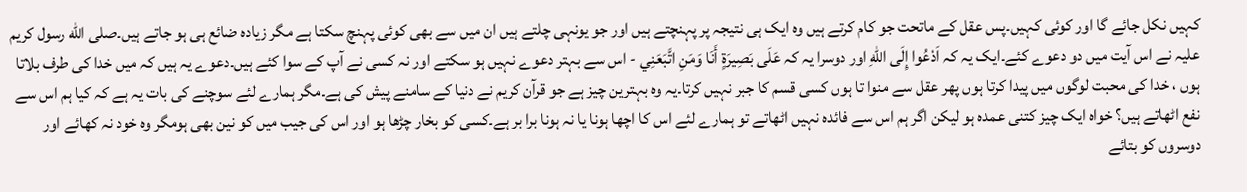کہیں نکل جائے گا اور کوئی کہیں۔پس عقل کے ماتحت جو کام کرتے ہیں وہ ایک ہی نتیجہ پر پہنچتے ہیں اور جو یونہی چلتے ہیں ان میں سے بھی کوئی پہنچ سکتا ہے مگر زیادہ ضائع ہی ہو جاتے ہیں۔صلى الله رسول کریم علیہ نے اس آیت میں دو دعوے کئے۔ایک یہ کہ اَدْعُوا إِلَى اللهِ اور دوسرا یہ کہ عَلَى بَصِيرَةٍ أَنَا وَمَنِ اتَّبَعَنِي - اس سے بہتر دعوے نہیں ہو سکتے اور نہ کسی نے آپ کے سوا کئے ہیں۔دعوے یہ ہیں کہ میں خدا کی طرف بلاتا ہوں ، خدا کی محبت لوگوں میں پیدا کرتا ہوں پھر عقل سے منوا تا ہوں کسی قسم کا جبر نہیں کرتا۔یہ وہ بہترین چیز ہے جو قرآن کریم نے دنیا کے سامنے پیش کی ہے۔مگر ہمارے لئے سوچنے کی بات یہ ہے کہ کیا ہم اس سے نفع اٹھاتے ہیں؟ خواہ ایک چیز کتنی عمدہ ہو لیکن اگر ہم اس سے فائدہ نہیں اٹھاتے تو ہمارے لئے اس کا اچھا ہونا یا نہ ہونا برا بر ہے۔کسی کو بخار چڑھا ہو اور اس کی جیب میں کو نین بھی ہومگر وہ خود نہ کھائے اور دوسروں کو بتائے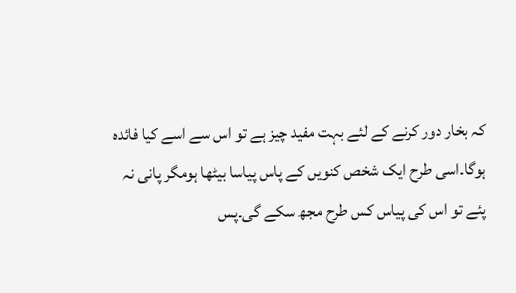کہ بخار دور کرنے کے لئے بہت مفید چیز ہے تو اس سے اسے کیا فائدہ ہوگا۔اسی طرح ایک شخص کنویں کے پاس پیاسا بیٹھا ہومگر پانی نہ پئے تو اس کی پیاس کس طرح مجھ سکے گی۔پس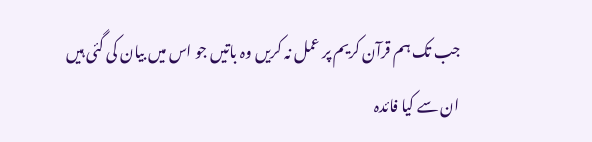جب تک ہم قرآن کریم پر عمل نہ کریں وہ باتیں جو اس میں بیان کی گئی ہیں ان سے کیا فائدہ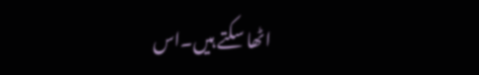اٹھا سکتے ہیں۔اس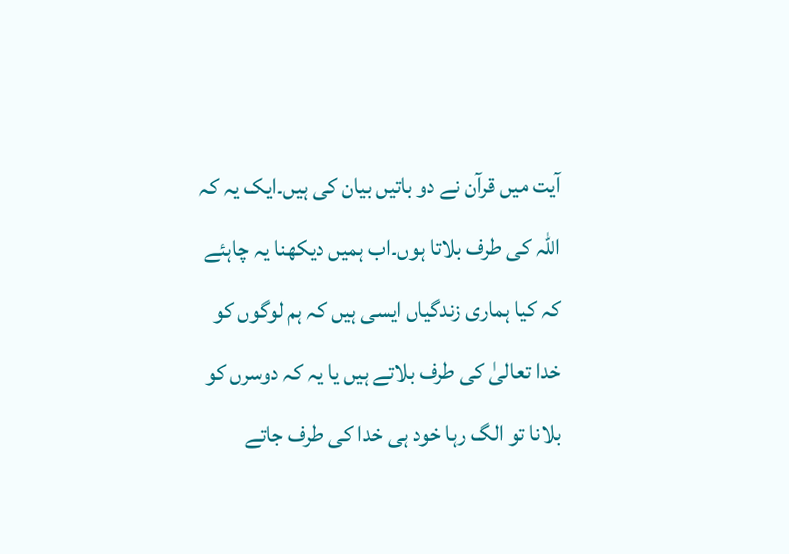آیت میں قرآن نے دو باتیں بیان کی ہیں۔ایک یہ کہ اللہ کی طرف بلاتا ہوں۔اب ہمیں دیکھنا یہ چاہئے کہ کیا ہماری زندگیاں ایسی ہیں کہ ہم لوگوں کو خدا تعالیٰ کی طرف بلاتے ہیں یا یہ کہ دوسرں کو بلانا تو الگ رہا خود ہی خدا کی طرف جاتے